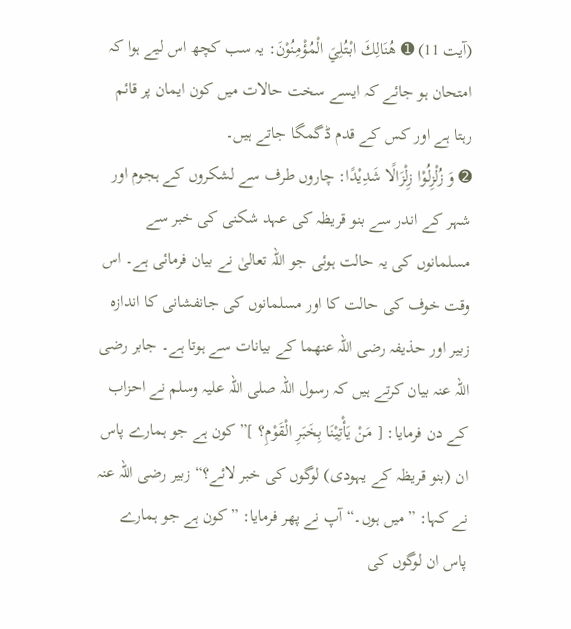(آیت 11) ➊ هُنَالِكَ ابْتُلِيَ الْمُؤْمِنُوْنَ: یہ سب کچھ اس لیے ہوا کہ امتحان ہو جائے کہ ایسے سخت حالات میں کون ایمان پر قائم رہتا ہے اور کس کے قدم ڈگمگا جاتے ہیں۔
➋ وَ زُلْزِلُوْا زِلْزَالًا شَدِيْدًا: چاروں طرف سے لشکروں کے ہجوم اور شہر کے اندر سے بنو قریظہ کی عہد شکنی کی خبر سے مسلمانوں کی یہ حالت ہوئی جو اللہ تعالیٰ نے بیان فرمائی ہے۔ اس وقت خوف کی حالت کا اور مسلمانوں کی جانفشانی کا اندازہ زبیر اور حذیفہ رضی اللہ عنھما کے بیانات سے ہوتا ہے۔ جابر رضی اللہ عنہ بیان کرتے ہیں کہ رسول اللہ صلی اللہ علیہ وسلم نے احزاب کے دن فرمایا: [ مَنْ يَأْتِيْنَا بِخَبَرِ الْقَوْمِ؟ ]”کون ہے جو ہمارے پاس ان (بنو قریظہ کے یہودی) لوگوں کی خبر لائے؟“ زبیر رضی اللہ عنہ نے کہا: ”میں ہوں۔“ آپ نے پھر فرمایا: ”کون ہے جو ہمارے پاس ان لوگوں کی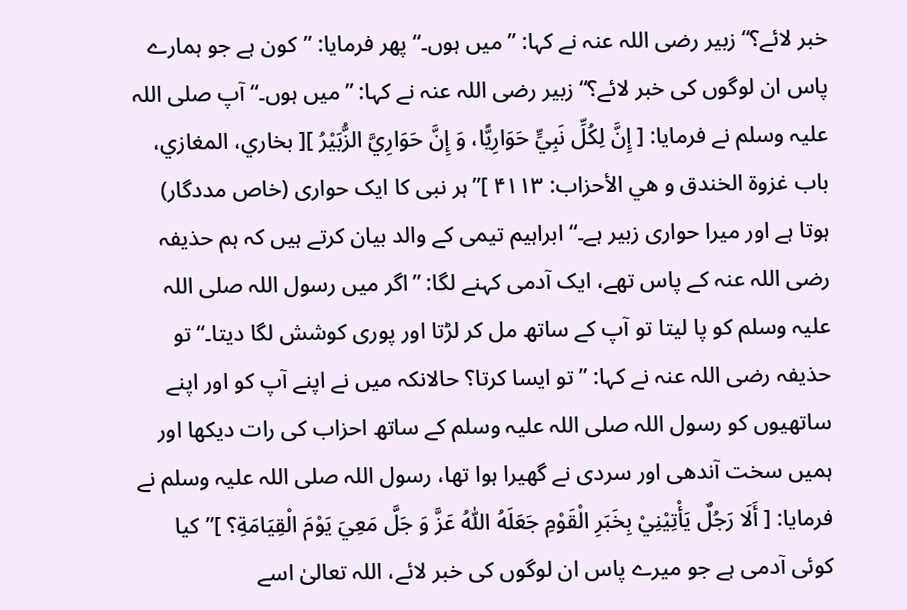خبر لائے؟“ زبیر رضی اللہ عنہ نے کہا: ”میں ہوں۔“ پھر فرمایا: ”کون ہے جو ہمارے پاس ان لوگوں کی خبر لائے؟“ زبیر رضی اللہ عنہ نے کہا: ”میں ہوں۔“ آپ صلی اللہ علیہ وسلم نے فرمایا: [ إِنَّ لِكُلِّ نَبِيٍّ حَوَارِيًّا، وَ إِنَّ حَوَارِيَّ الزُّبَيْرُ ][ بخاري، المغازي، باب غزوۃ الخندق و ھي الأحزاب: ۴۱۱۳ ]”ہر نبی کا ایک حواری (خاص مددگار) ہوتا ہے اور میرا حواری زبیر ہے۔“ ابراہیم تیمی کے والد بیان کرتے ہیں کہ ہم حذیفہ رضی اللہ عنہ کے پاس تھے، ایک آدمی کہنے لگا: ”اگر میں رسول اللہ صلی اللہ علیہ وسلم کو پا لیتا تو آپ کے ساتھ مل کر لڑتا اور پوری کوشش لگا دیتا۔“ تو حذیفہ رضی اللہ عنہ نے کہا: ”تو ایسا کرتا؟ حالانکہ میں نے اپنے آپ کو اور اپنے ساتھیوں کو رسول اللہ صلی اللہ علیہ وسلم کے ساتھ احزاب کی رات دیکھا اور ہمیں سخت آندھی اور سردی نے گھیرا ہوا تھا، رسول اللہ صلی اللہ علیہ وسلم نے فرمایا: [ أَلَا رَجُلٌ يَأْتِيْنِيْ بِخَبَرِ الْقَوْمِ جَعَلَهُ اللّٰهُ عَزَّ وَ جَلَّ مَعِيَ يَوْمَ الْقِيَامَةِ؟ ]”کیا کوئی آدمی ہے جو میرے پاس ان لوگوں کی خبر لائے، اللہ تعالیٰ اسے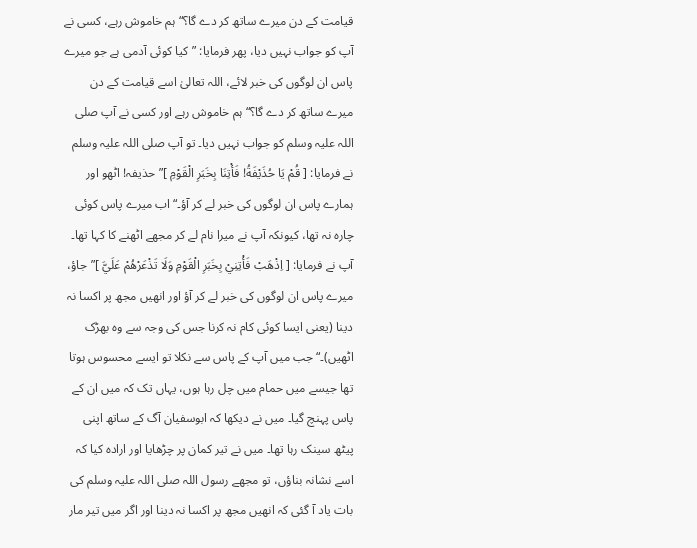قیامت کے دن میرے ساتھ کر دے گا؟“ ہم خاموش رہے، کسی نے آپ کو جواب نہیں دیا، پھر فرمایا: ”کیا کوئی آدمی ہے جو میرے پاس ان لوگوں کی خبر لائے، اللہ تعالیٰ اسے قیامت کے دن میرے ساتھ کر دے گا؟“ ہم خاموش رہے اور کسی نے آپ صلی اللہ علیہ وسلم کو جواب نہیں دیا۔ تو آپ صلی اللہ علیہ وسلم نے فرمایا: [ قُمْ يَا حُذَيْفَةُ! فَأْتِنَا بِخَبَرِ الْقَوْمِ ]”حذیفہ! اٹھو اور ہمارے پاس ان لوگوں کی خبر لے کر آؤ۔“ اب میرے پاس کوئی چارہ نہ تھا، کیونکہ آپ نے میرا نام لے کر مجھے اٹھنے کا کہا تھا۔ آپ نے فرمایا: [ اِذْهَبْ فَأْتِنِيْ بِخَبَرِ الْقَوْمِ وَلَا تَذْعَرْهُمْ عَلَيَّ ]”جاؤ، میرے پاس ان لوگوں کی خبر لے کر آؤ اور انھیں مجھ پر اکسا نہ دینا (یعنی ایسا کوئی کام نہ کرنا جس کی وجہ سے وہ بھڑک اٹھیں)۔“ جب میں آپ کے پاس سے نکلا تو ایسے محسوس ہوتا تھا جیسے میں حمام میں چل رہا ہوں، یہاں تک کہ میں ان کے پاس پہنچ گیا۔ میں نے دیکھا کہ ابوسفیان آگ کے ساتھ اپنی پیٹھ سینک رہا تھا۔ میں نے تیر کمان پر چڑھایا اور ارادہ کیا کہ اسے نشانہ بناؤں، تو مجھے رسول اللہ صلی اللہ علیہ وسلم کی بات یاد آ گئی کہ انھیں مجھ پر اکسا نہ دینا اور اگر میں تیر مار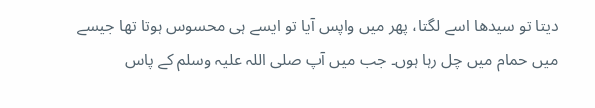دیتا تو سیدھا اسے لگتا، پھر میں واپس آیا تو ایسے ہی محسوس ہوتا تھا جیسے میں حمام میں چل رہا ہوں۔ جب میں آپ صلی اللہ علیہ وسلم کے پاس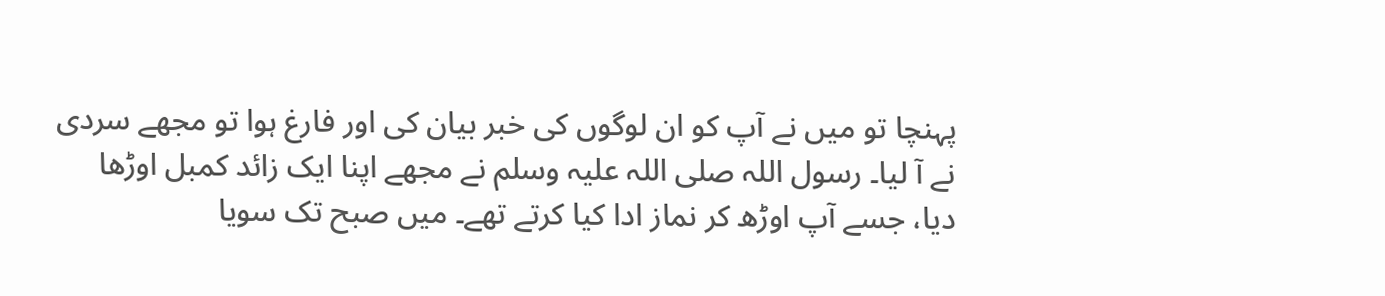پہنچا تو میں نے آپ کو ان لوگوں کی خبر بیان کی اور فارغ ہوا تو مجھے سردی نے آ لیا۔ رسول اللہ صلی اللہ علیہ وسلم نے مجھے اپنا ایک زائد کمبل اوڑھا دیا، جسے آپ اوڑھ کر نماز ادا کیا کرتے تھے۔ میں صبح تک سویا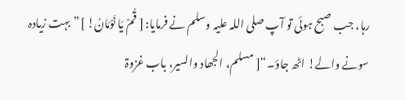رہا، جب صبح ہوئی تو آپ صلی اللہ علیہ وسلم نے فرمایا: [ قُمْ يَا نَوْمَانُ! ]”بہت زیادہ سونے والے! اٹھ جاؤ۔“[ مسلم، الجھاد والسیر، باب غزوۃ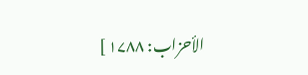الأحزاب: ۱۷۸۸ ]